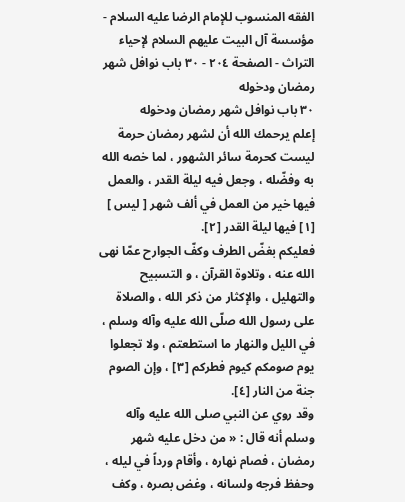الفقه المنسوب للإمام الرضا عليه السلام - مؤسسة آل البيت عليهم السلام لإحياء التراث - الصفحة ٢٠٤ - ٣٠ باب نوافل شهر رمضان ودخوله
٣٠ باب نوافل شهر رمضان ودخوله
إعلم يرحمك الله أن لشهر رمضان حرمة ليست كحرمة سائر الشهور ، لما خصه الله به وفضّله ، وجعل فيه ليلة القدر ، والعمل فيها خير من العمل في ألف شهر [ ليس ] [١] فيها ليلة القدر [٢].
فعليكم بغضّ الطرف وكفّ الجوارح عمّا نهى الله عنه ، وتلاوة القرآن ، و التسبيح والتهليل ، والإكثار من ذكر الله ، والصلاة على رسول الله صلّى الله عليه وآله وسلم ، في الليل والنهار ما استطعتم ، ولا تجعلوا يوم صومكم كيوم فطركم [٣] ، وإن الصوم جنة من النار [٤].
وقد روي عن النبي صلى الله عليه وآله وسلم أنه قال : « من دخل عليه شهر رمضان ، فصام نهاره ، وأقام ورداً في ليله ، وحفظ فرجه ولسانه ، وغض بصره ، وكف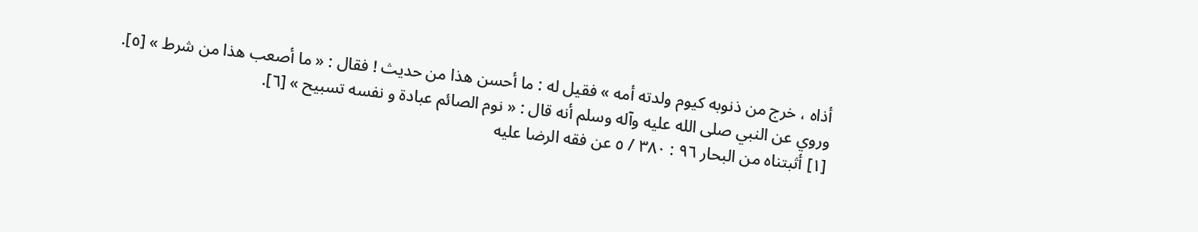أذاه ، خرج من ذنوبه كيوم ولدته أمه » فقيل له : ما أحسن هذا من حديث ! فقال : « ما أصعب هذا من شرط » [٥].
وروي عن النبي صلى الله عليه وآله وسلم أنه قال : « نوم الصائم عبادة و نفسه تسبيح » [٦].
[١] أثبتناه من البحار ٩٦ : ٣٨٠ / ٥ عن فقه الرضا عليه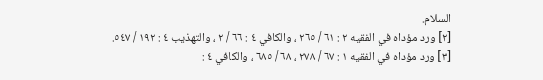السلام.
[٢] ورد مؤداه في الفقيه ٢ : ٦١ / ٢٦٥ ، والكافي ٤ : ٦٦ / ٢ ، والتهذيب ٤ : ١٩٢ / ٥٤٧.
[٣] ورد مؤداه في الفقيه ١ : ٦٧ / ٢٧٨ ، ٦٨ / ٦٨٥ ، والكافي ٤ :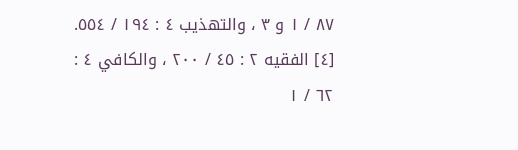٨٧ / ١ و ٣ ، والتهذيب ٤ : ١٩٤ / ٥٥٤.
[٤] الفقيه ٢ : ٤٥ / ٢٠٠ ، والكافي ٤ : ٦٢ / ١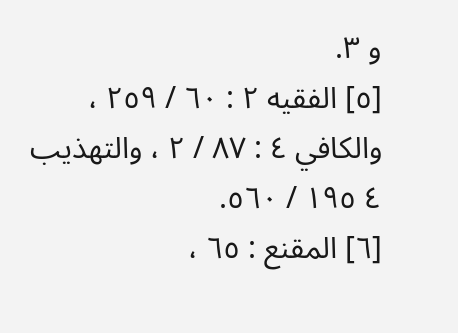و ٣.
[٥] الفقيه ٢ : ٦٠ / ٢٥٩ ، والكافي ٤ : ٨٧ / ٢ ، والتهذيب ٤ ١٩٥ / ٥٦٠.
[٦] المقنع : ٦٥ ،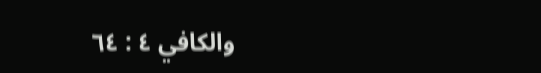والكافي ٤ : ٦٤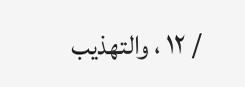/ ١٢ ، والتهذيب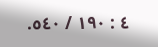٤ : ١٩٠ / ٥٤٠.